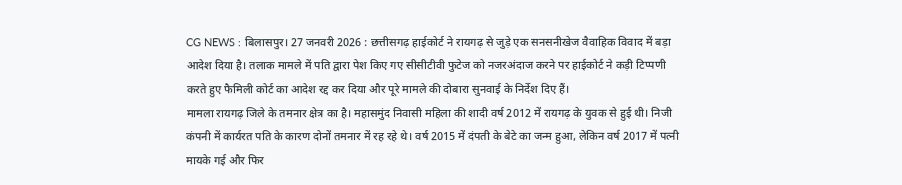CG NEWS : बिलासपुर। 27 जनवरी 2026 : छत्तीसगढ़ हाईकोर्ट ने रायगढ़ से जुड़े एक सनसनीखेज वैवाहिक विवाद में बड़ा आदेश दिया है। तलाक मामले में पति द्वारा पेश किए गए सीसीटीवी फुटेज को नजरअंदाज करने पर हाईकोर्ट ने कड़ी टिप्पणी करते हुए फैमिली कोर्ट का आदेश रद्द कर दिया और पूरे मामले की दोबारा सुनवाई के निर्देश दिए हैं।
मामला रायगढ़ जिले के तमनार क्षेत्र का है। महासमुंद निवासी महिला की शादी वर्ष 2012 में रायगढ़ के युवक से हुई थी। निजी कंपनी में कार्यरत पति के कारण दोनों तमनार में रह रहे थे। वर्ष 2015 में दंपती के बेटे का जन्म हुआ, लेकिन वर्ष 2017 में पत्नी मायके गई और फिर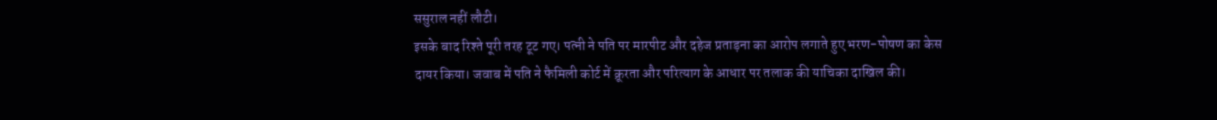ससुराल नहीं लौटी।
इसके बाद रिश्ते पूरी तरह टूट गए। पत्नी ने पति पर मारपीट और दहेज प्रताड़ना का आरोप लगाते हुए भरण-पोषण का केस दायर किया। जवाब में पति ने फैमिली कोर्ट में क्रूरता और परित्याग के आधार पर तलाक की याचिका दाखिल की।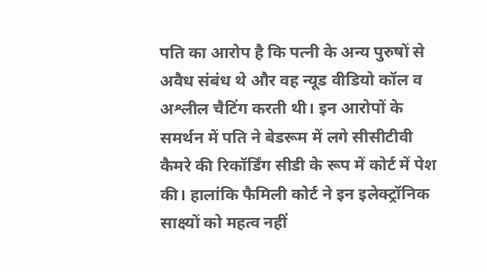पति का आरोप है कि पत्नी के अन्य पुरुषों से अवैध संबंध थे और वह न्यूड वीडियो कॉल व अश्लील चैटिंग करती थी। इन आरोपों के समर्थन में पति ने बेडरूम में लगे सीसीटीवी कैमरे की रिकॉर्डिंग सीडी के रूप में कोर्ट में पेश की। हालांकि फैमिली कोर्ट ने इन इलेक्ट्रॉनिक साक्ष्यों को महत्व नहीं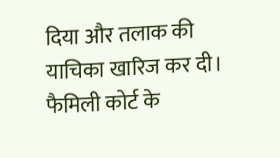दिया और तलाक की याचिका खारिज कर दी।
फैमिली कोर्ट के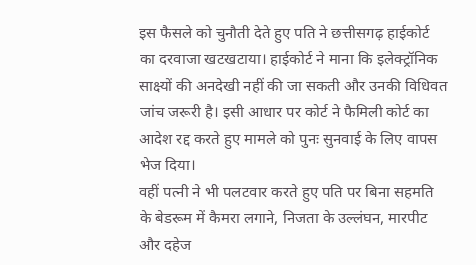इस फैसले को चुनौती देते हुए पति ने छत्तीसगढ़ हाईकोर्ट का दरवाजा खटखटाया। हाईकोर्ट ने माना कि इलेक्ट्रॉनिक साक्ष्यों की अनदेखी नहीं की जा सकती और उनकी विधिवत जांच जरूरी है। इसी आधार पर कोर्ट ने फैमिली कोर्ट का आदेश रद्द करते हुए मामले को पुनः सुनवाई के लिए वापस भेज दिया।
वहीं पत्नी ने भी पलटवार करते हुए पति पर बिना सहमति के बेडरूम में कैमरा लगाने, निजता के उल्लंघन, मारपीट और दहेज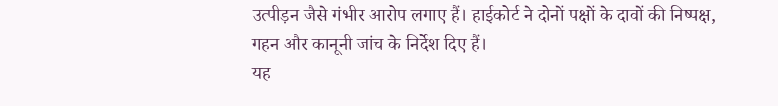उत्पीड़न जैसे गंभीर आरोप लगाए हैं। हाईकोर्ट ने दोनों पक्षों के दावों की निष्पक्ष, गहन और कानूनी जांच के निर्देश दिए हैं।
यह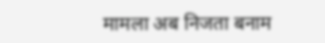मामला अब निजता बनाम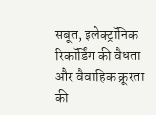सबूत, इलेक्ट्रॉनिक रिकॉर्डिंग की वैधता और वैवाहिक क्रूरता की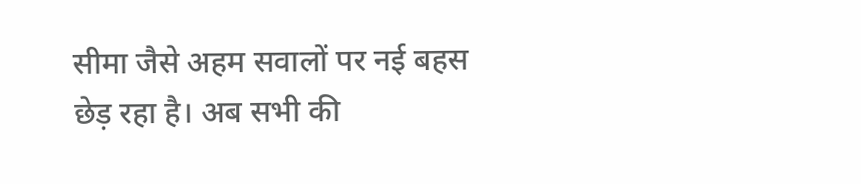सीमा जैसे अहम सवालों पर नई बहस छेड़ रहा है। अब सभी की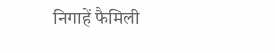निगाहें फैमिली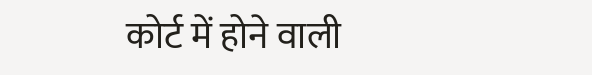कोर्ट में होने वाली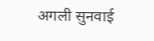अगली सुनवाई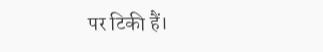पर टिकी हैं।